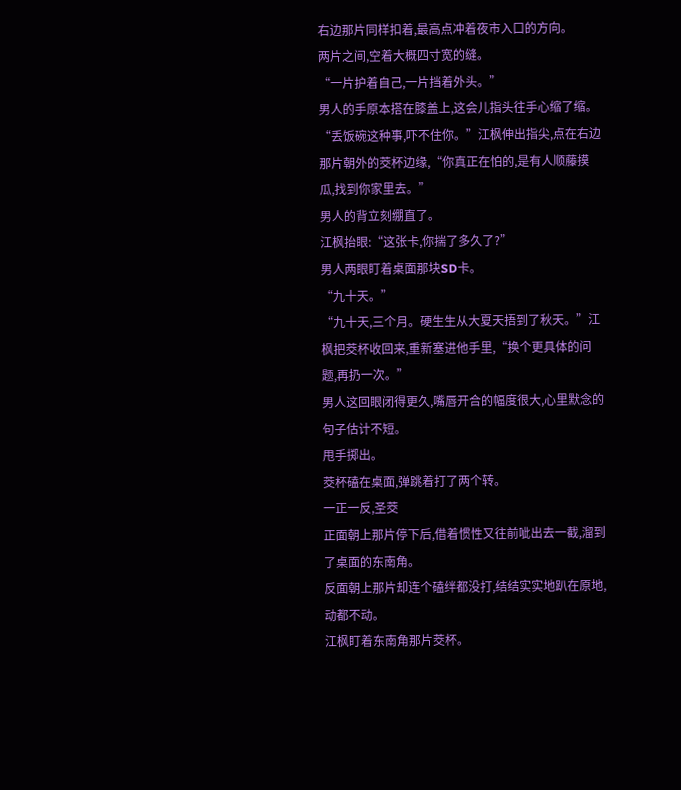右边那片同样扣着,最高点冲着夜市入口的方向。
两片之间,空着大概四寸宽的缝。
“一片护着自己,一片挡着外头。”
男人的手原本搭在膝盖上,这会儿指头往手心缩了缩。
“丢饭碗这种事,吓不住你。”江枫伸出指尖,点在右边那片朝外的茭杯边缘,“你真正在怕的,是有人顺藤摸瓜,找到你家里去。”
男人的背立刻绷直了。
江枫抬眼:“这张卡,你揣了多久了?”
男人两眼盯着桌面那块SD卡。
“九十天。”
“九十天,三个月。硬生生从大夏天捂到了秋天。”江枫把茭杯收回来,重新塞进他手里,“换个更具体的问题,再扔一次。”
男人这回眼闭得更久,嘴唇开合的幅度很大,心里默念的句子估计不短。
甩手掷出。
茭杯磕在桌面,弹跳着打了两个转。
一正一反,圣茭
正面朝上那片停下后,借着惯性又往前呲出去一截,溜到了桌面的东南角。
反面朝上那片却连个磕绊都没打,结结实实地趴在原地,动都不动。
江枫盯着东南角那片茭杯。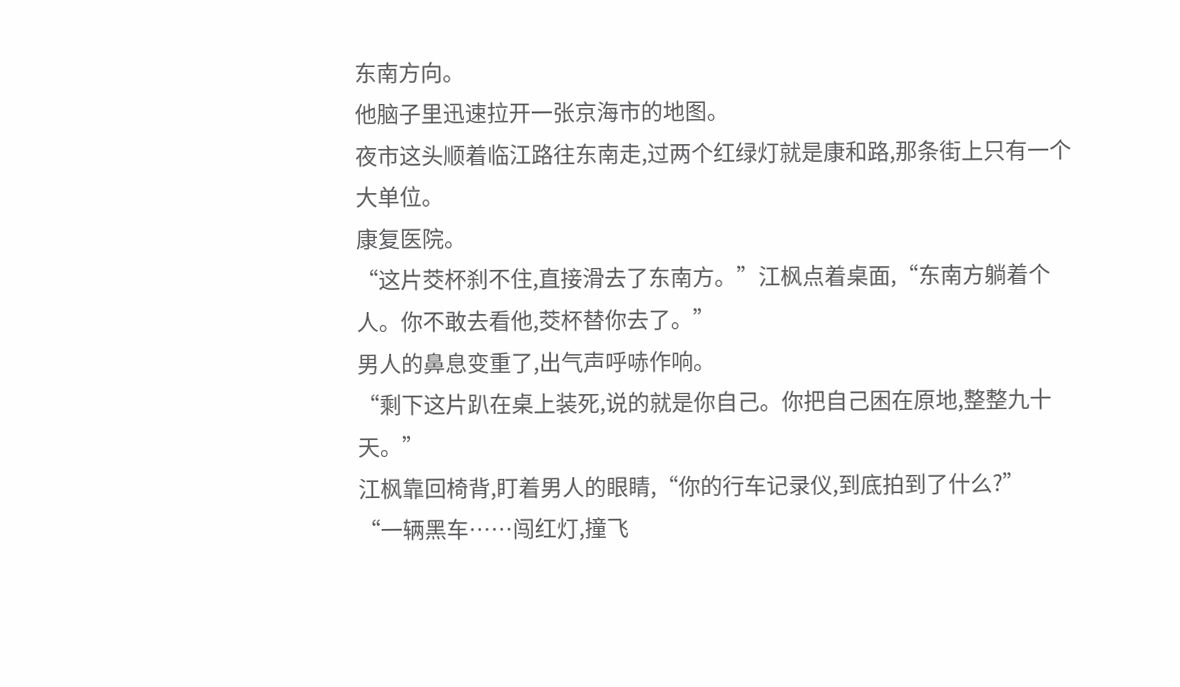东南方向。
他脑子里迅速拉开一张京海市的地图。
夜市这头顺着临江路往东南走,过两个红绿灯就是康和路,那条街上只有一个大单位。
康复医院。
“这片茭杯刹不住,直接滑去了东南方。”江枫点着桌面,“东南方躺着个人。你不敢去看他,茭杯替你去了。”
男人的鼻息变重了,出气声呼哧作响。
“剩下这片趴在桌上装死,说的就是你自己。你把自己困在原地,整整九十天。”
江枫靠回椅背,盯着男人的眼睛,“你的行车记录仪,到底拍到了什么?”
“一辆黑车……闯红灯,撞飞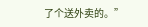了个送外卖的。”